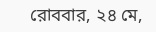রোববার, ২৪ মে,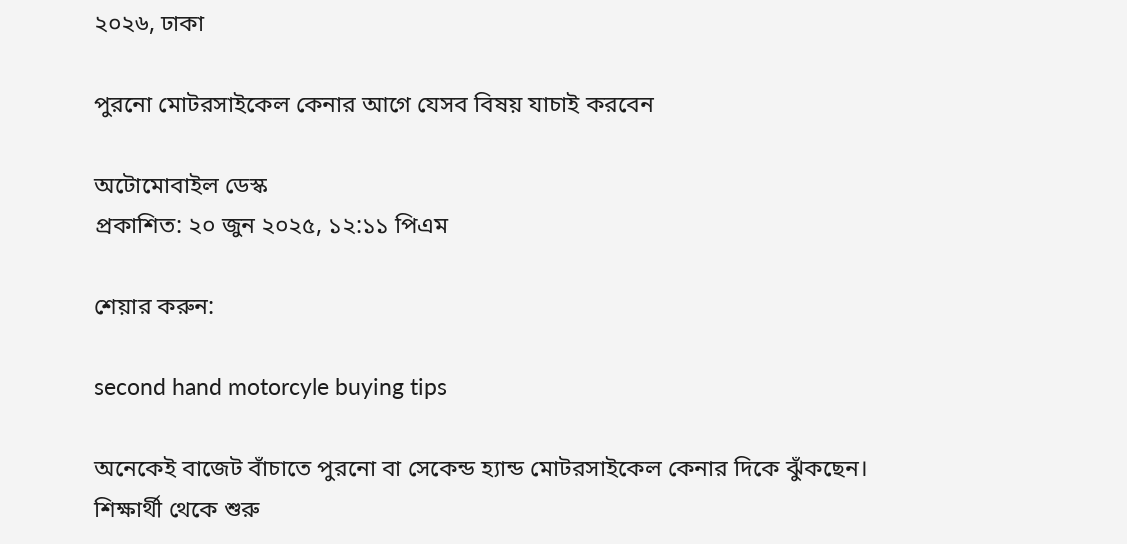২০২৬, ঢাকা

পুরনো মোটরসাইকেল কেনার আগে যেসব বিষয় যাচাই করবেন

অটোমোবাইল ডেস্ক
প্রকাশিত: ২০ জুন ২০২৫, ১২:১১ পিএম

শেয়ার করুন:

second hand motorcyle buying tips

অনেকেই বাজেট বাঁচাতে পুরনো বা সেকেন্ড হ্যান্ড মোটরসাইকেল কেনার দিকে ঝুঁকছেন। শিক্ষার্থী থেকে শুরু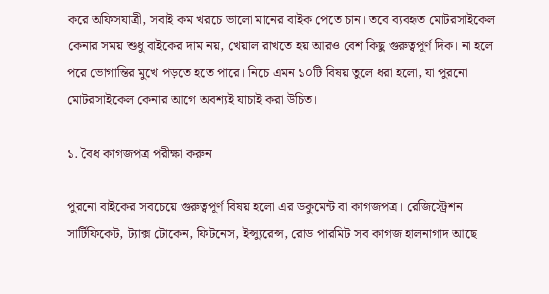করে অফিসযাত্রী, সবাই কম খরচে ভালো মানের বাইক পেতে চান। তবে ব্যবহৃত মোটরসাইকেল কেনার সময় শুধু বাইকের দাম নয়, খেয়াল রাখতে হয় আরও বেশ কিছু গুরুত্বপূর্ণ দিক। না হলে পরে ভোগান্তির মুখে পড়তে হতে পারে। নিচে এমন ১০টি বিষয় তুলে ধরা হলো, যা পুরনো মোটরসাইকেল কেনার আগে অবশ্যই যাচাই করা উচিত।

১. বৈধ কাগজপত্র পরীক্ষা করুন

পুরনো বাইকের সবচেয়ে গুরুত্বপূর্ণ বিষয় হলো এর ডকুমেন্ট বা কাগজপত্র। রেজিস্ট্রেশন সার্টিফিকেট, ট্যাক্স টোকেন, ফিটনেস, ইন্স্যুরেন্স, রোড পারমিট সব কাগজ হালনাগাদ আছে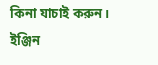কিনা যাচাই করুন। ইঞ্জিন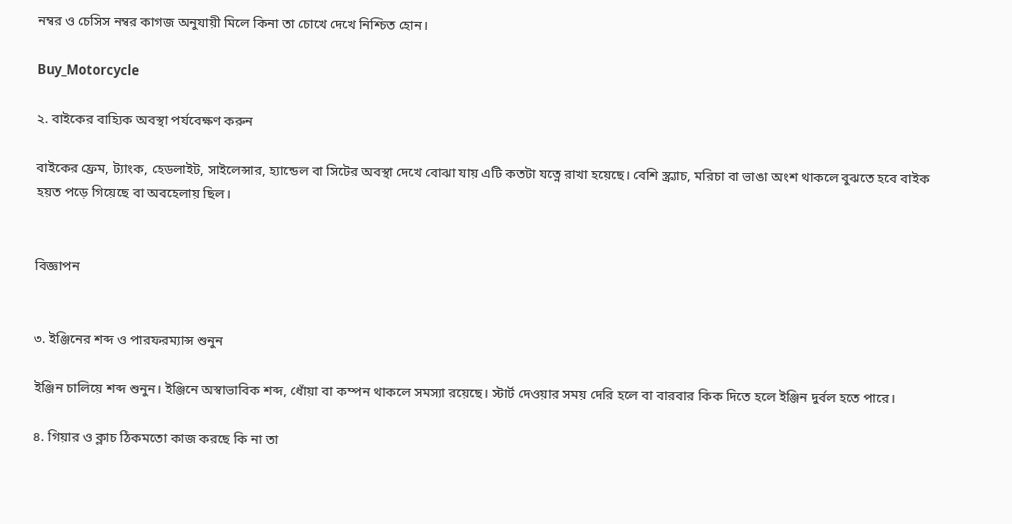নম্বর ও চেসিস নম্বর কাগজ অনুযায়ী মিলে কিনা তা চোখে দেখে নিশ্চিত হোন।

Buy_Motorcycle

২. বাইকের বাহ্যিক অবস্থা পর্যবেক্ষণ করুন

বাইকের ফ্রেম, ট্যাংক, হেডলাইট, সাইলেন্সার, হ্যান্ডেল বা সিটের অবস্থা দেখে বোঝা যায় এটি কতটা যত্নে রাখা হয়েছে। বেশি স্ক্র্যাচ, মরিচা বা ভাঙা অংশ থাকলে বুঝতে হবে বাইক হয়ত পড়ে গিয়েছে বা অবহেলায় ছিল।


বিজ্ঞাপন


৩. ইঞ্জিনের শব্দ ও পারফরম্যান্স শুনুন

ইঞ্জিন চালিয়ে শব্দ শুনুন। ইঞ্জিনে অস্বাভাবিক শব্দ, ধোঁয়া বা কম্পন থাকলে সমস্যা রয়েছে। স্টার্ট দেওয়ার সময় দেরি হলে বা বারবার কিক দিতে হলে ইঞ্জিন দুর্বল হতে পারে।

৪. গিয়ার ও ক্লাচ ঠিকমতো কাজ করছে কি না তা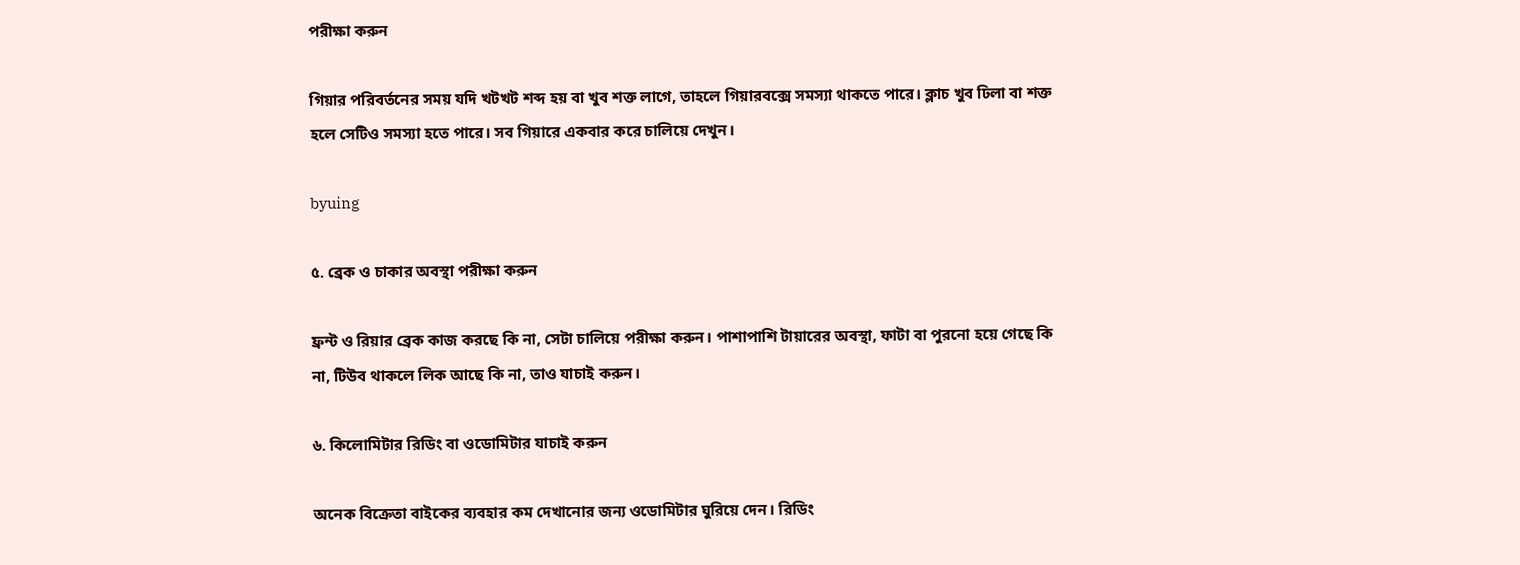পরীক্ষা করুন

গিয়ার পরিবর্তনের সময় যদি খটখট শব্দ হয় বা খুব শক্ত লাগে, তাহলে গিয়ারবক্সে সমস্যা থাকতে পারে। ক্লাচ খুব ঢিলা বা শক্ত হলে সেটিও সমস্যা হতে পারে। সব গিয়ারে একবার করে চালিয়ে দেখুন।

byuing

৫. ব্রেক ও চাকার অবস্থা পরীক্ষা করুন

ফ্রন্ট ও রিয়ার ব্রেক কাজ করছে কি না, সেটা চালিয়ে পরীক্ষা করুন। পাশাপাশি টায়ারের অবস্থা, ফাটা বা পুরনো হয়ে গেছে কি না, টিউব থাকলে লিক আছে কি না, তাও যাচাই করুন।

৬. কিলোমিটার রিডিং বা ওডোমিটার যাচাই করুন

অনেক বিক্রেতা বাইকের ব্যবহার কম দেখানোর জন্য ওডোমিটার ঘুরিয়ে দেন। রিডিং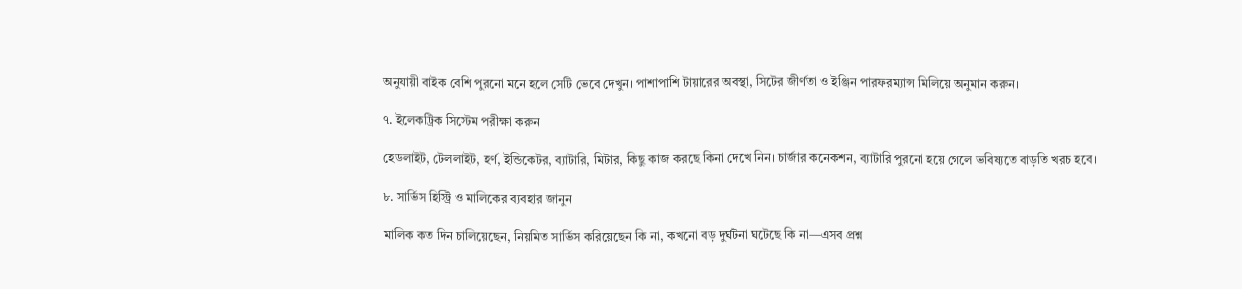অনুযায়ী বাইক বেশি পুরনো মনে হলে সেটি ভেবে দেখুন। পাশাপাশি টায়ারের অবস্থা, সিটের জীর্ণতা ও ইঞ্জিন পারফরম্যান্স মিলিয়ে অনুমান করুন।

৭. ইলেকট্রিক সিস্টেম পরীক্ষা করুন

হেডলাইট, টেললাইট, হর্ণ, ইন্ডিকেটর, ব্যাটারি, মিটার, কিছু কাজ করছে কিনা দেখে নিন। চার্জার কনেকশন, ব্যাটারি পুরনো হয়ে গেলে ভবিষ্যতে বাড়তি খরচ হবে।

৮. সার্ভিস হিস্ট্রি ও মালিকের ব্যবহার জানুন

মালিক কত দিন চালিয়েছেন, নিয়মিত সার্ভিস করিয়েছেন কি না, কখনো বড় দুর্ঘটনা ঘটেছে কি না—এসব প্রশ্ন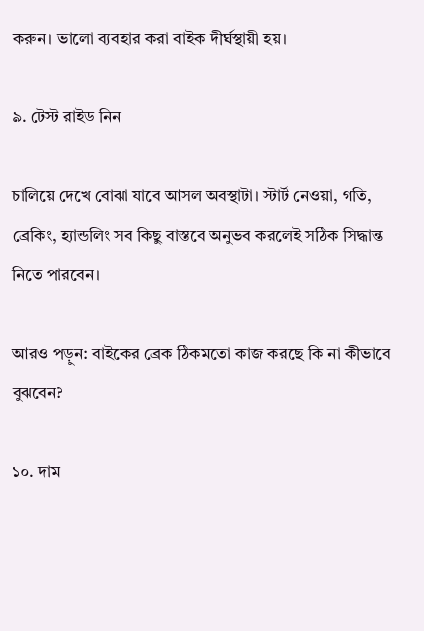করুন। ভালো ব্যবহার করা বাইক দীর্ঘস্থায়ী হয়।

৯. টেস্ট রাইড নিন

চালিয়ে দেখে বোঝা যাবে আসল অবস্থাটা। স্টার্ট নেওয়া, গতি, ব্রেকিং, হ্যান্ডলিং সব কিছু বাস্তবে অনুভব করলেই সঠিক সিদ্ধান্ত নিতে পারবেন।

আরও পড়ুন: বাইকের ব্রেক ঠিকমতো কাজ করছে কি না কীভাবে বুঝবেন?

১০. দাম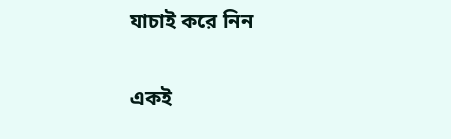যাচাই করে নিন

একই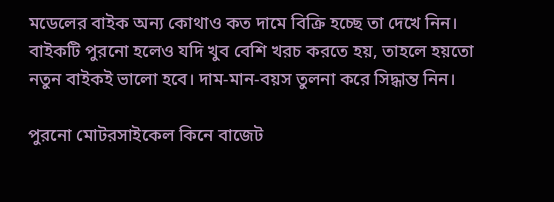মডেলের বাইক অন্য কোথাও কত দামে বিক্রি হচ্ছে তা দেখে নিন। বাইকটি পুরনো হলেও যদি খুব বেশি খরচ করতে হয়, তাহলে হয়তো নতুন বাইকই ভালো হবে। দাম-মান-বয়স তুলনা করে সিদ্ধান্ত নিন।

পুরনো মোটরসাইকেল কিনে বাজেট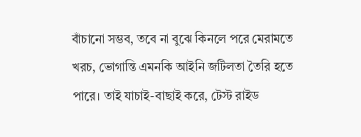বাঁচানো সম্ভব, তবে না বুঝে কিনলে পরে মেরামতে খরচ, ভোগান্তি এমনকি আইনি জটিলতা তৈরি হতে পারে। তাই যাচাই-বাছাই করে, টেস্ট রাইড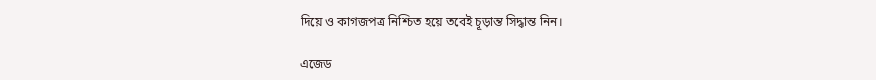দিয়ে ও কাগজপত্র নিশ্চিত হয়ে তবেই চূড়ান্ত সিদ্ধান্ত নিন।

এজেড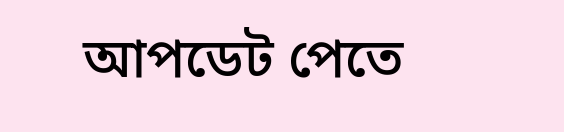আপডেট পেতে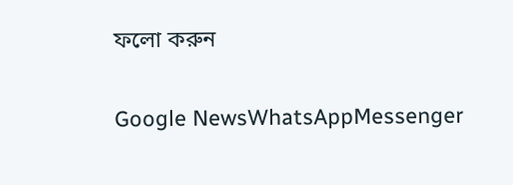ফলো করুন

Google NewsWhatsAppMessenger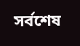সর্বশেষ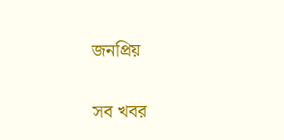জনপ্রিয়

সব খবর